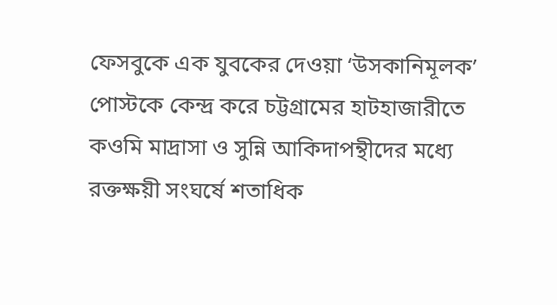ফেসবুকে এক যুবকের দেওয়া ‘উসকানিমূলক’ পোস্টকে কেন্দ্র করে চট্টগ্রামের হাটহাজারীতে কওমি মাদ্রাসা ও সুন্নি আকিদাপন্থীদের মধ্যে রক্তক্ষয়ী সংঘর্ষে শতাধিক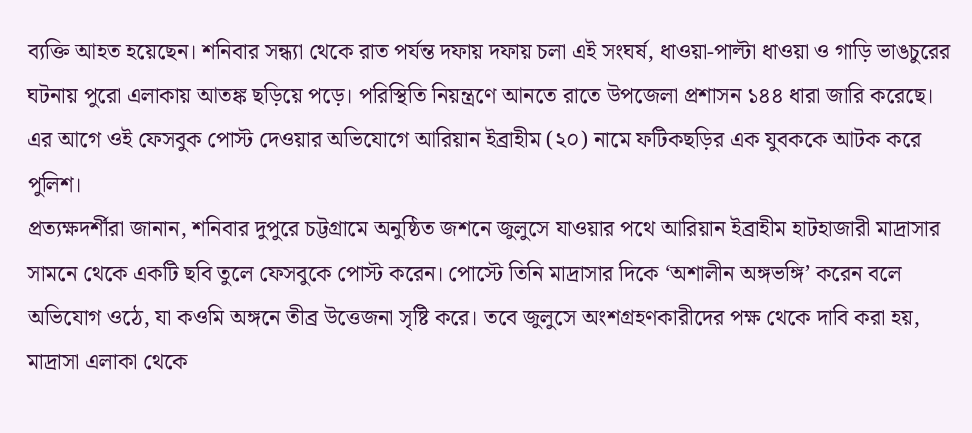ব্যক্তি আহত হয়েছেন। শনিবার সন্ধ্যা থেকে রাত পর্যন্ত দফায় দফায় চলা এই সংঘর্ষ, ধাওয়া-পাল্টা ধাওয়া ও গাড়ি ভাঙচুরের ঘটনায় পুরো এলাকায় আতঙ্ক ছড়িয়ে পড়ে। পরিস্থিতি নিয়ন্ত্রণে আনতে রাতে উপজেলা প্রশাসন ১৪৪ ধারা জারি করেছে।
এর আগে ওই ফেসবুক পোস্ট দেওয়ার অভিযোগে আরিয়ান ইব্রাহীম (২০) নামে ফটিকছড়ির এক যুবককে আটক করে পুলিশ।
প্রত্যক্ষদর্শীরা জানান, শনিবার দুপুরে চট্টগ্রামে অনুষ্ঠিত জশনে জুলুসে যাওয়ার পথে আরিয়ান ইব্রাহীম হাটহাজারী মাদ্রাসার সামনে থেকে একটি ছবি তুলে ফেসবুকে পোস্ট করেন। পোস্টে তিনি মাদ্রাসার দিকে ‘অশালীন অঙ্গভঙ্গি’ করেন বলে অভিযোগ ওঠে, যা কওমি অঙ্গনে তীব্র উত্তেজনা সৃষ্টি করে। তবে জুলুসে অংশগ্রহণকারীদের পক্ষ থেকে দাবি করা হয়, মাদ্রাসা এলাকা থেকে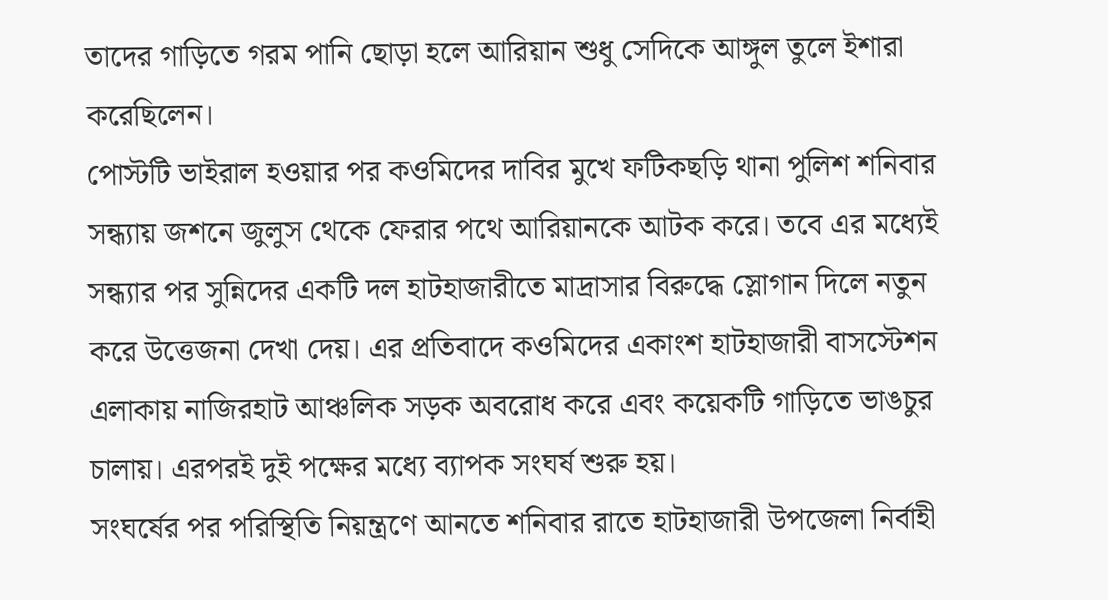তাদের গাড়িতে গরম পানি ছোড়া হলে আরিয়ান শুধু সেদিকে আঙ্গুল তুলে ইশারা করেছিলেন।
পোস্টটি ভাইরাল হওয়ার পর কওমিদের দাবির মুখে ফটিকছড়ি থানা পুলিশ শনিবার সন্ধ্যায় জশনে জুলুস থেকে ফেরার পথে আরিয়ানকে আটক করে। তবে এর মধ্যেই সন্ধ্যার পর সুন্নিদের একটি দল হাটহাজারীতে মাদ্রাসার বিরুদ্ধে স্লোগান দিলে নতুন করে উত্তেজনা দেখা দেয়। এর প্রতিবাদে কওমিদের একাংশ হাটহাজারী বাসস্টেশন এলাকায় নাজিরহাট আঞ্চলিক সড়ক অবরোধ করে এবং কয়েকটি গাড়িতে ভাঙচুর চালায়। এরপরই দুই পক্ষের মধ্যে ব্যাপক সংঘর্ষ শুরু হয়।
সংঘর্ষের পর পরিস্থিতি নিয়ন্ত্রণে আনতে শনিবার রাতে হাটহাজারী উপজেলা নির্বাহী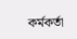কর্মকর্তা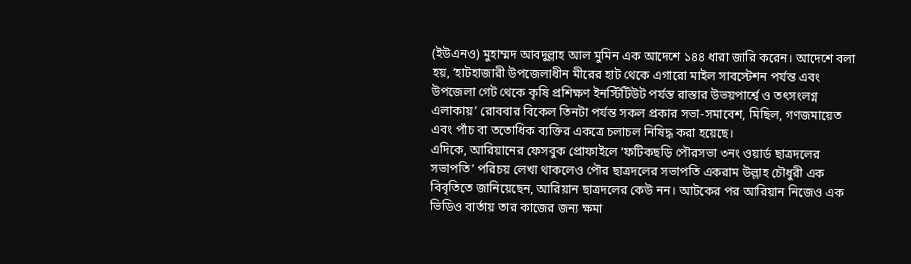(ইউএনও) মুহাম্মদ আবদুল্লাহ আল মুমিন এক আদেশে ১৪৪ ধারা জারি করেন। আদেশে বলা হয়, ‘হাটহাজারী উপজেলাধীন মীরের হাট থেকে এগারো মাইল সাবস্টেশন পর্যন্ত এবং উপজেলা গেট থেকে কৃষি প্রশিক্ষণ ইনস্টিটিউট পর্যন্ত রাস্তার উভয়পার্শ্বে ও তৎসংলগ্ন এলাকায়’ রোববার বিকেল তিনটা পর্যন্ত সকল প্রকার সভা-সমাবেশ, মিছিল, গণজমায়েত এবং পাঁচ বা ততোধিক ব্যক্তির একত্রে চলাচল নিষিদ্ধ করা হয়েছে।
এদিকে, আরিয়ানের ফেসবুক প্রোফাইলে ‘ফটিকছড়ি পৌরসভা ৩নং ওয়ার্ড ছাত্রদলের সভাপতি’ পরিচয় লেখা থাকলেও পৌর ছাত্রদলের সভাপতি একরাম উল্লাহ চৌধুরী এক বিবৃতিতে জানিয়েছেন, আরিয়ান ছাত্রদলের কেউ নন। আটকের পর আরিয়ান নিজেও এক ভিডিও বার্তায় তার কাজের জন্য ক্ষমা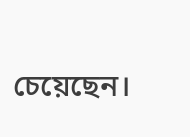চেয়েছেন।